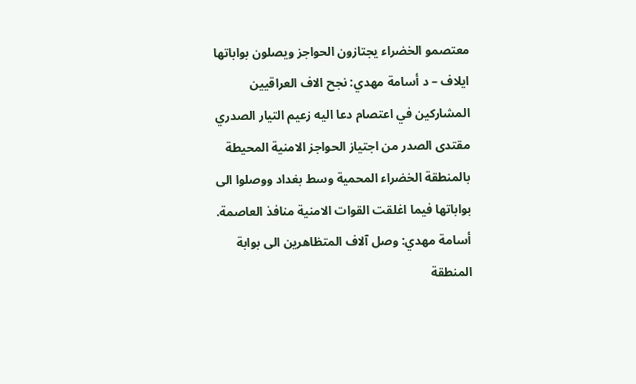معتصمو الخضراء يجتازون الحواجز ويصلون بواباتها
ايلاف – د أسامة مهدي: نجح الاف العراقيين المشاركين في اعتصام دعا اليه زعيم التيار الصدري مقتدى الصدر من اجتياز الحواجز الامنية المحيطة بالمنطقة الخضراء المحمية وسط بغداد ووصلوا الى بواباتها فيما اغلقت القوات الامنية منافذ العاصمة.
أسامة مهدي: وصل آلاف المتظاهرين الى بوابة المنطقة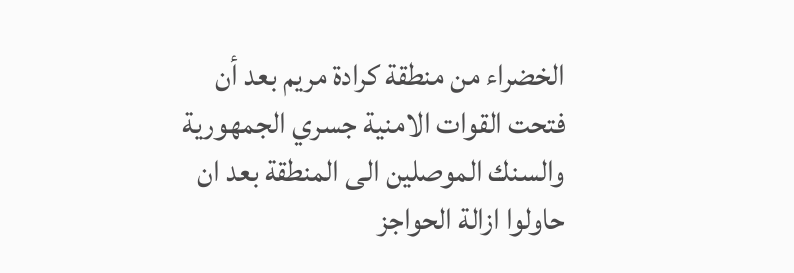الخضراء من منطقة كرادة مريم بعد أن فتحت القوات الامنية جسري الجمهورية والسنك الموصلين الى المنطقة بعد ان حاولوا ازالة الحواجز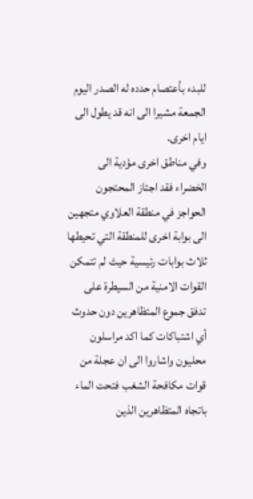للبدء بأعتصام حدده له الصدر اليوم الجمعة مشيرا الى انه قد يطول الى ايام اخرى.
وفي مناطق اخرى مؤدية الى الخضراء فقد اجتاز المحتجون الحواجز في منطقة العلاوي متجهين الى بوابة اخرى للمنطقة التي تحيطها ثلاث بوابات رئيسية حيث لم تتمكن القوات الامنية من السيطرة على تدفق جموع المتظاهرين دون حدوث أي اشتباكات كما اكد مراسلون محليون واشاروا الى ان عجلة من قوات مكافحة الشغب فتحت الماء باتجاه المتظاهرين الذين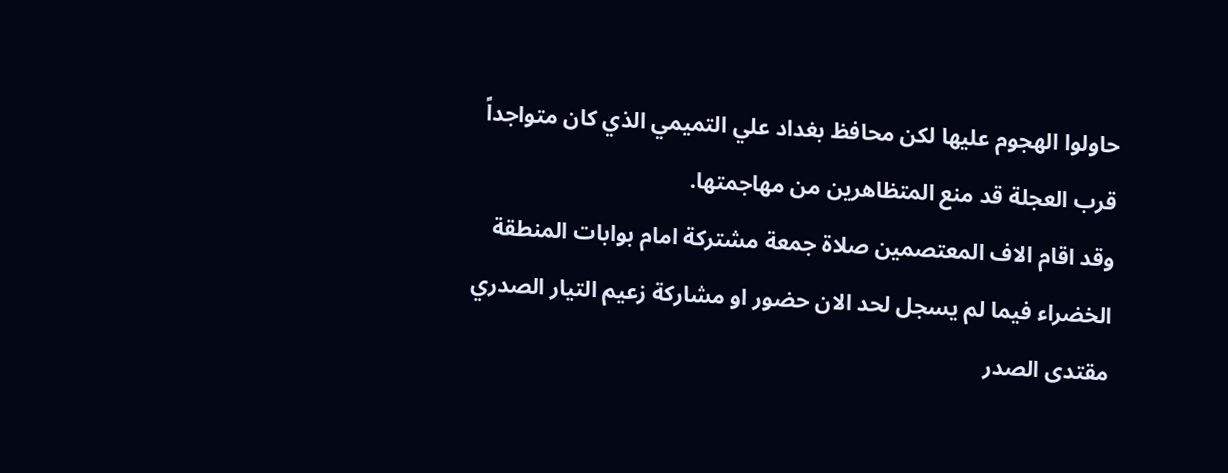حاولوا الهجوم عليها لكن محافظ بغداد علي التميمي الذي كان متواجداً قرب العجلة قد منع المتظاهرين من مهاجمتها.
وقد اقام الاف المعتصمين صلاة جمعة مشتركة امام بوابات المنطقة الخضراء فيما لم يسجل لحد الان حضور او مشاركة زعيم التيار الصدري مقتدى الصدر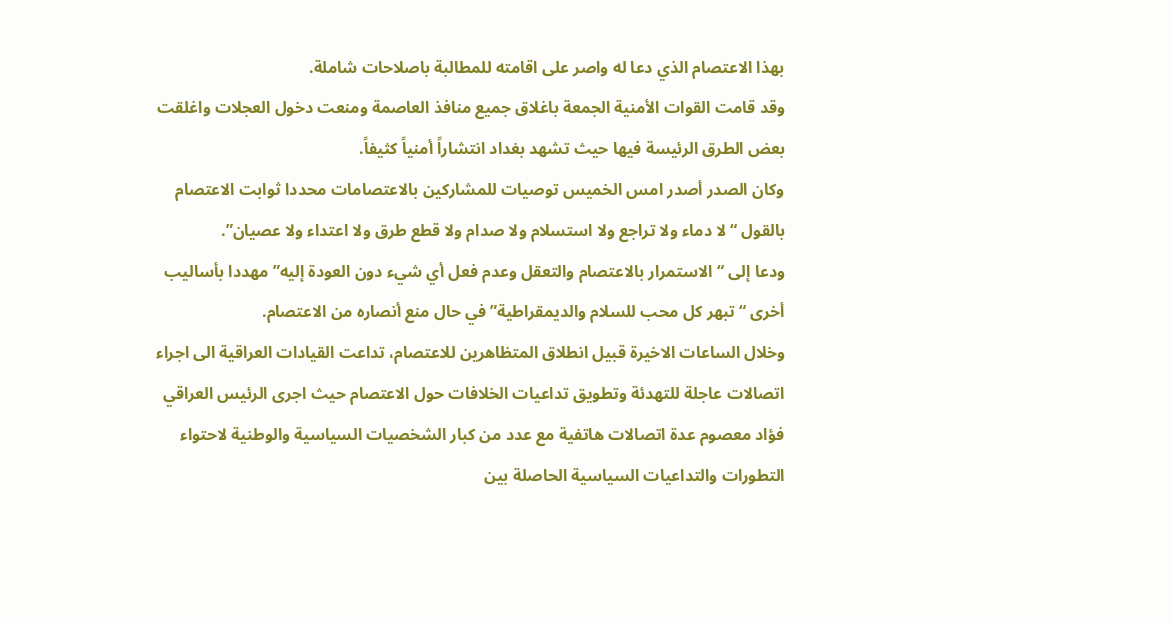بهذا الاعتصام الذي دعا له واصر على اقامته للمطالبة باصلاحات شاملة.
وقد قامت القوات الأمنية الجمعة باغلاق جميع منافذ العاصمة ومنعت دخول العجلات واغلقت بعض الطرق الرئيسة فيها حيث تشهد بغداد انتشاراً أمنياً كثيفاً.
وكان الصدر أصدر امس الخميس توصيات للمشاركين بالاعتصامات محددا ثوابت الاعتصام بالقول “لا دماء ولا تراجع ولا استسلام ولا صدام ولا قطع طرق ولا اعتداء ولا عصيان”.
ودعا إلى “الاستمرار بالاعتصام والتعقل وعدم فعل أي شيء دون العودة إليه” مهددا بأساليب أخرى “تبهر كل محب للسلام والديمقراطية” في حال منع أنصاره من الاعتصام.
وخلال الساعات الاخيرة قبيل انطلاق المتظاهرين للاعتصام، تداعت القيادات العراقية الى اجراء اتصالات عاجلة للتهدئة وتطويق تداعيات الخلافات حول الاعتصام حيث اجرى الرئيس العراقي فؤاد معصوم عدة اتصالات هاتفية مع عدد من كبار الشخصيات السياسية والوطنية لاحتواء التطورات والتداعيات السياسية الحاصلة بين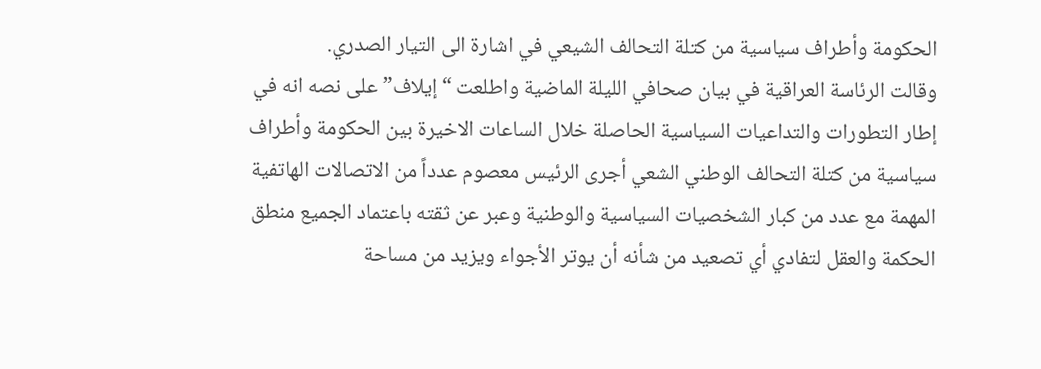الحكومة وأطراف سياسية من كتلة التحالف الشيعي في اشارة الى التيار الصدري.
وقالت الرئاسة العراقية في بيان صحافي الليلة الماضية واطلعت “إيلاف” على نصه انه في إطار التطورات والتداعيات السياسية الحاصلة خلال الساعات الاخيرة بين الحكومة وأطراف سياسية من كتلة التحالف الوطني الشعي أجرى الرئيس معصوم عدداً من الاتصالات الهاتفية المهمة مع عدد من كبار الشخصيات السياسية والوطنية وعبر عن ثقته باعتماد الجميع منطق الحكمة والعقل لتفادي أي تصعيد من شأنه أن يوتر الأجواء ويزيد من مساحة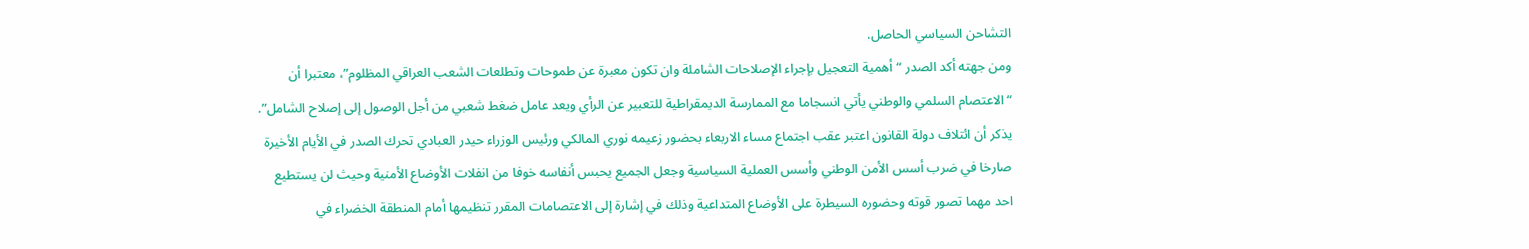التشاحن السياسي الحاصل.
ومن جهته أكد الصدر “أهمية التعجيل بإجراء الإصلاحات الشاملة وان تكون معبرة عن طموحات وتطلعات الشعب العراقي المظلوم”، معتبرا أن “الاعتصام السلمي والوطني يأتي انسجاما مع الممارسة الديمقراطية للتعبير عن الرأي ويعد عامل ضغط شعبي من أجل الوصول إلى إصلاح الشامل”.
يذكر أن ائتلاف دولة القانون اعتبر عقب اجتماع مساء الاربعاء بحضور زعيمه نوري المالكي ورئيس الوزراء حيدر العبادي تحرك الصدر في الأيام الأخيرة صارخا في ضرب أسس الأمن الوطني وأسس العملية السياسية وجعل الجميع يحبس أنفاسه خوفا من انفلات الأوضاع الأمنية وحيث لن يستطيع احد مهما تصور قوته وحضوره السيطرة على الأوضاع المتداعية وذلك في إشارة إلى الاعتصامات المقرر تنظيمها أمام المنطقة الخضراء في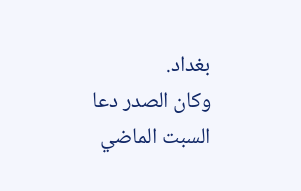بغداد.
وكان الصدر دعا السبت الماضي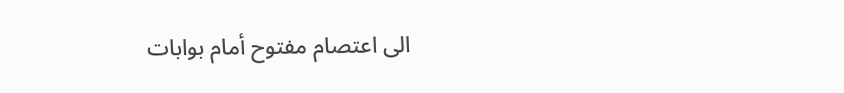الى اعتصام مفتوح أمام بوابات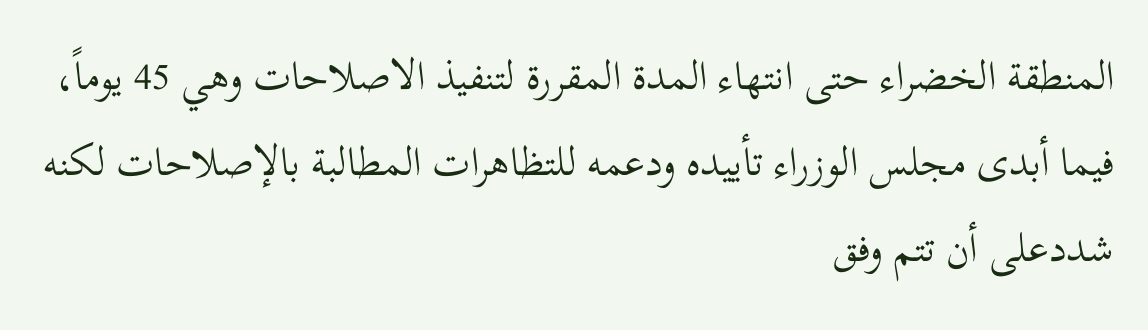المنطقة الخضراء حتى انتهاء المدة المقررة لتنفيذ الاصلاحات وهي 45 يوماً، فيما أبدى مجلس الوزراء تأييده ودعمه للتظاهرات المطالبة بالإصلاحات لكنه شددعلى أن تتم وفق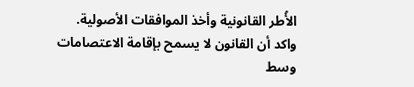الأُطر القانونية وأخذ الموافقات الأصولية.
واكد أن القانون لا يسمح بإقامة الاعتصامات وسط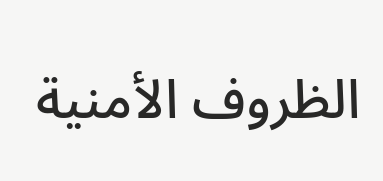الظروف الأمنية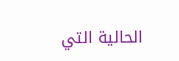الحالية التي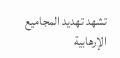تشهد تهديد المجاميع الإرهابية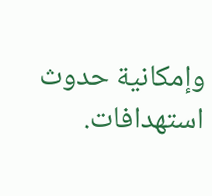وإمكانية حدوث استهدافات.